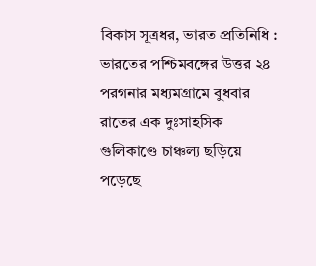বিকাস সূত্রধর, ভারত প্রতিনিধি :
ভারতের পশ্চিমবঙ্গের উত্তর ২৪ পরগনার মধ্যমগ্রামে বুধবার রাতের এক দুঃসাহসিক গুলিকাণ্ডে চাঞ্চল্য ছড়িয়ে পড়েছে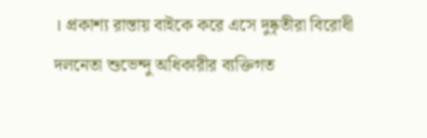। প্রকাশ্য রাস্তায় বাইকে করে এসে দুষ্কৃতীরা বিরোধী দলনেতা শুভেন্দু অধিকারীর ব্যক্তিগত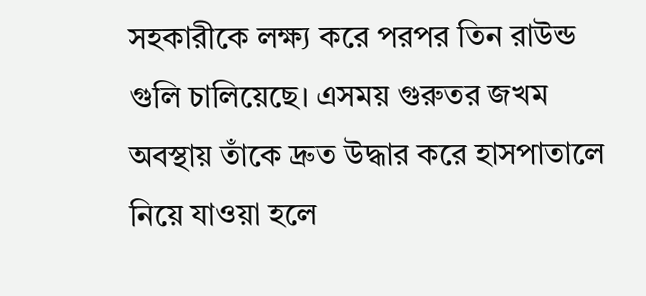সহকারীকে লক্ষ্য করে পরপর তিন রাউন্ড গুলি চালিয়েছে। এসময় গুরুতর জখম অবস্থায় তাঁকে দ্রুত উদ্ধার করে হাসপাতালে নিয়ে যাওয়া হলে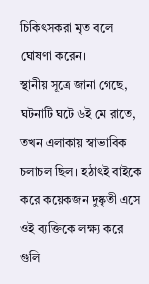চিকিৎসকরা মৃত বলে ঘোষণা করেন।
স্থানীয় সূত্রে জানা গেছে, ঘটনাটি ঘটে ৬ই মে রাতে, তখন এলাকায় স্বাভাবিক চলাচল ছিল। হঠাৎই বাইকে করে কয়েকজন দুষ্কৃতী এসে ওই ব্যক্তিকে লক্ষ্য করে গুলি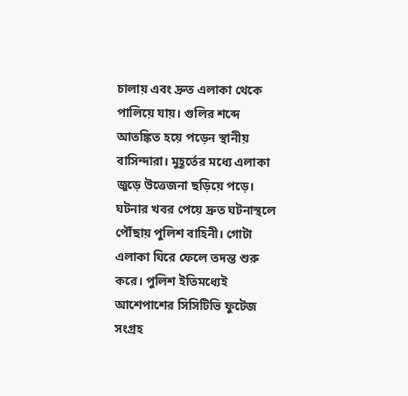চালায় এবং দ্রুত এলাকা থেকে পালিয়ে যায়। গুলির শব্দে আতঙ্কিত হয়ে পড়েন স্থানীয় বাসিন্দারা। মুহূর্তের মধ্যে এলাকা জুড়ে উত্তেজনা ছড়িয়ে পড়ে।
ঘটনার খবর পেয়ে দ্রুত ঘটনাস্থলে পৌঁছায় পুলিশ বাহিনী। গোটা এলাকা ঘিরে ফেলে তদন্ত শুরু করে। পুলিশ ইতিমধ্যেই আশেপাশের সিসিটিভি ফুটেজ সংগ্রহ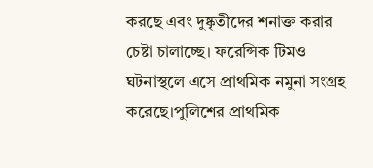করছে এবং দুষ্কৃতীদের শনাক্ত করার চেষ্টা চালাচ্ছে। ফরেন্সিক টিমও ঘটনাস্থলে এসে প্রাথমিক নমুনা সংগ্রহ করেছে।পুলিশের প্রাথমিক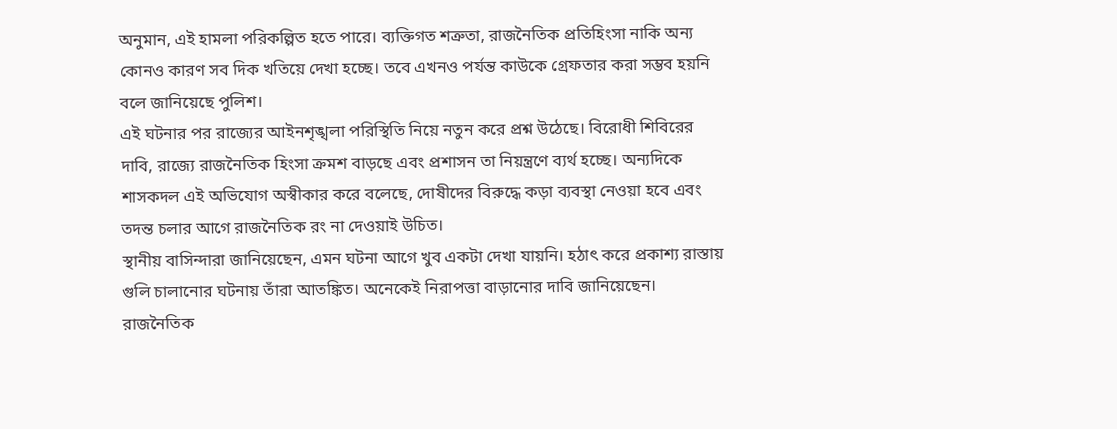অনুমান, এই হামলা পরিকল্পিত হতে পারে। ব্যক্তিগত শত্রুতা, রাজনৈতিক প্রতিহিংসা নাকি অন্য কোনও কারণ সব দিক খতিয়ে দেখা হচ্ছে। তবে এখনও পর্যন্ত কাউকে গ্রেফতার করা সম্ভব হয়নি বলে জানিয়েছে পুলিশ।
এই ঘটনার পর রাজ্যের আইনশৃঙ্খলা পরিস্থিতি নিয়ে নতুন করে প্রশ্ন উঠেছে। বিরোধী শিবিরের দাবি, রাজ্যে রাজনৈতিক হিংসা ক্রমশ বাড়ছে এবং প্রশাসন তা নিয়ন্ত্রণে ব্যর্থ হচ্ছে। অন্যদিকে শাসকদল এই অভিযোগ অস্বীকার করে বলেছে, দোষীদের বিরুদ্ধে কড়া ব্যবস্থা নেওয়া হবে এবং তদন্ত চলার আগে রাজনৈতিক রং না দেওয়াই উচিত।
স্থানীয় বাসিন্দারা জানিয়েছেন, এমন ঘটনা আগে খুব একটা দেখা যায়নি। হঠাৎ করে প্রকাশ্য রাস্তায় গুলি চালানোর ঘটনায় তাঁরা আতঙ্কিত। অনেকেই নিরাপত্তা বাড়ানোর দাবি জানিয়েছেন। রাজনৈতিক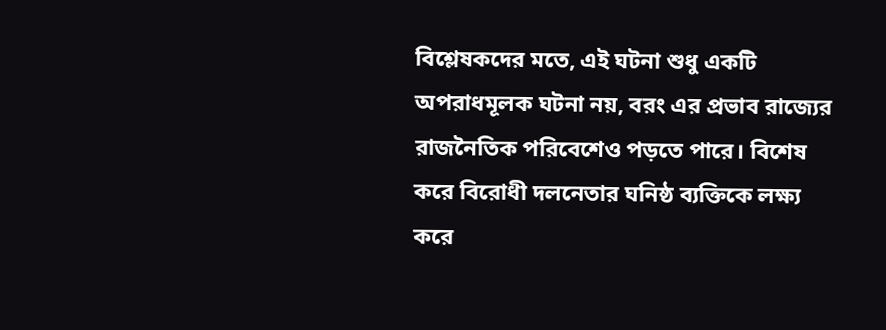বিশ্লেষকদের মতে, এই ঘটনা শুধু একটি অপরাধমূলক ঘটনা নয়, বরং এর প্রভাব রাজ্যের রাজনৈতিক পরিবেশেও পড়তে পারে। বিশেষ করে বিরোধী দলনেতার ঘনিষ্ঠ ব্যক্তিকে লক্ষ্য করে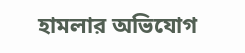হামলার অভিযোগ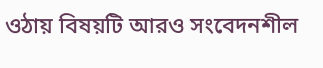ওঠায় বিষয়টি আরও সংবেদনশীল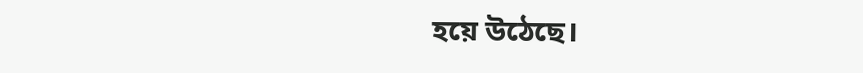হয়ে উঠেছে।